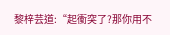黎梓芸道:“起衝突了?那你用不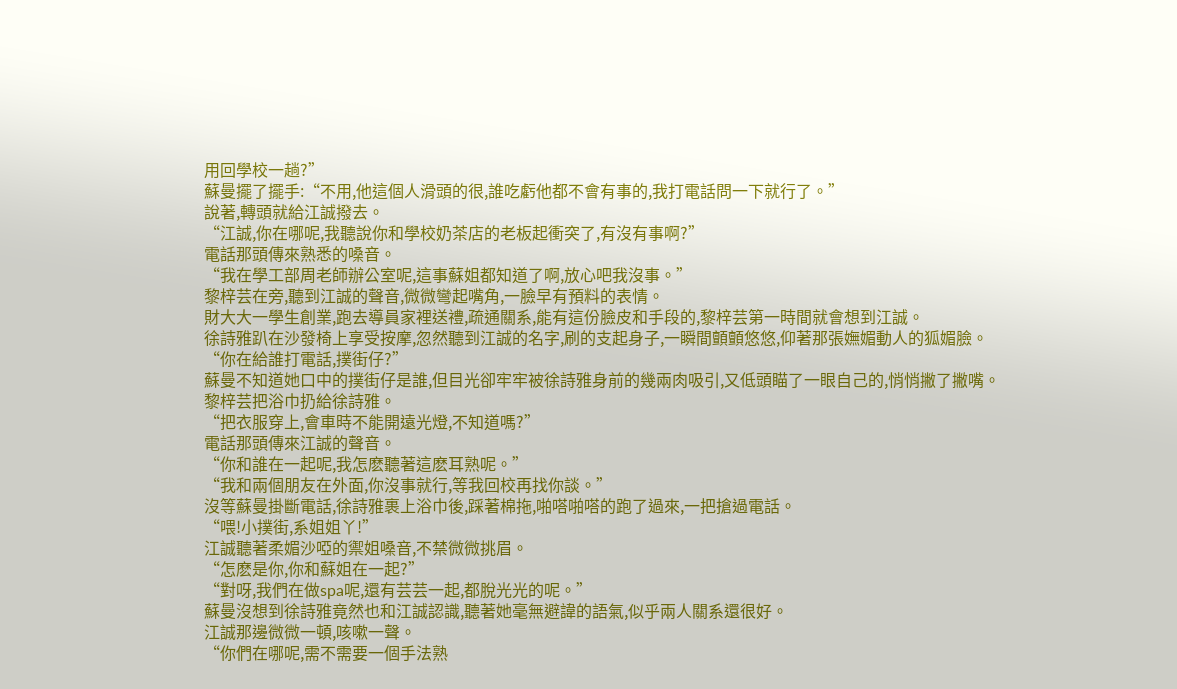用回學校一趟?”
蘇曼擺了擺手:“不用,他這個人滑頭的很,誰吃虧他都不會有事的,我打電話問一下就行了。”
說著,轉頭就給江誠撥去。
“江誠,你在哪呢,我聽說你和學校奶茶店的老板起衝突了,有沒有事啊?”
電話那頭傳來熟悉的嗓音。
“我在學工部周老師辦公室呢,這事蘇姐都知道了啊,放心吧我沒事。”
黎梓芸在旁,聽到江誠的聲音,微微彎起嘴角,一臉早有預料的表情。
財大大一學生創業,跑去導員家裡送禮,疏通關系,能有這份臉皮和手段的,黎梓芸第一時間就會想到江誠。
徐詩雅趴在沙發椅上享受按摩,忽然聽到江誠的名字,刷的支起身子,一瞬間顫顫悠悠,仰著那張嫵媚動人的狐媚臉。
“你在給誰打電話,撲街仔?”
蘇曼不知道她口中的撲街仔是誰,但目光卻牢牢被徐詩雅身前的幾兩肉吸引,又低頭瞄了一眼自己的,悄悄撇了撇嘴。
黎梓芸把浴巾扔給徐詩雅。
“把衣服穿上,會車時不能開遠光燈,不知道嗎?”
電話那頭傳來江誠的聲音。
“你和誰在一起呢,我怎麽聽著這麽耳熟呢。”
“我和兩個朋友在外面,你沒事就行,等我回校再找你談。”
沒等蘇曼掛斷電話,徐詩雅裹上浴巾後,踩著棉拖,啪嗒啪嗒的跑了過來,一把搶過電話。
“喂!小撲街,系姐姐丫!”
江誠聽著柔媚沙啞的禦姐嗓音,不禁微微挑眉。
“怎麽是你,你和蘇姐在一起?”
“對呀,我們在做spa呢,還有芸芸一起,都脫光光的呢。”
蘇曼沒想到徐詩雅竟然也和江誠認識,聽著她毫無避諱的語氣,似乎兩人關系還很好。
江誠那邊微微一頓,咳嗽一聲。
“你們在哪呢,需不需要一個手法熟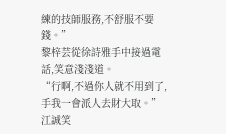練的技師服務,不舒服不要錢。”
黎梓芸從徐詩雅手中接過電話,笑意淺淺道。
“行啊,不過你人就不用到了,手我一會派人去財大取。”
江誠笑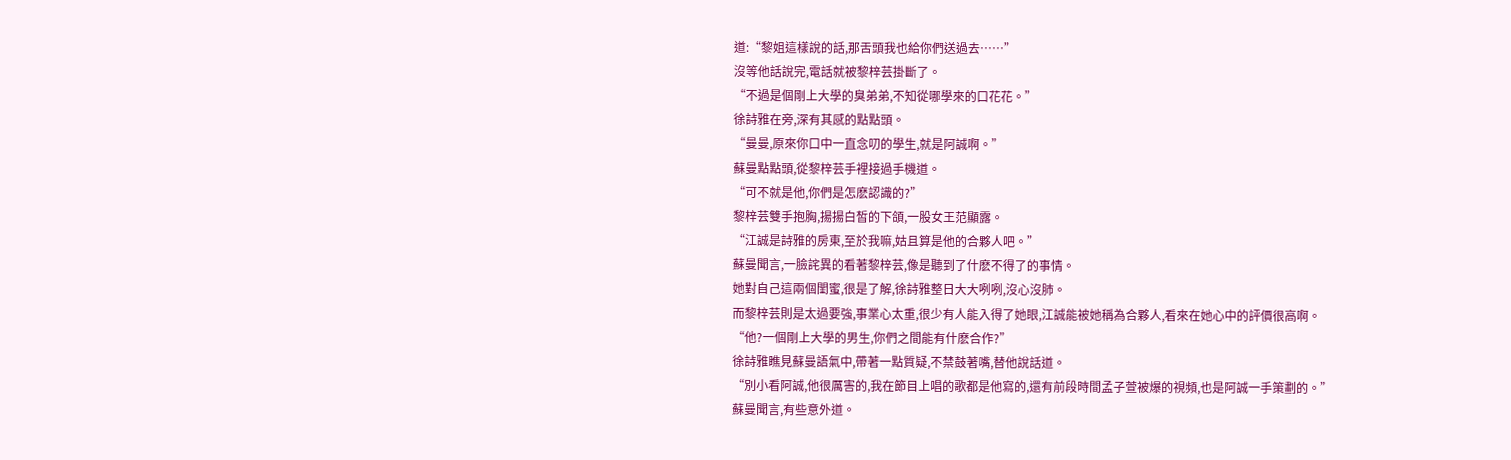道:“黎姐這樣說的話,那舌頭我也給你們送過去……”
沒等他話說完,電話就被黎梓芸掛斷了。
“不過是個剛上大學的臭弟弟,不知從哪學來的口花花。”
徐詩雅在旁,深有其感的點點頭。
“曼曼,原來你口中一直念叨的學生,就是阿誠啊。”
蘇曼點點頭,從黎梓芸手裡接過手機道。
“可不就是他,你們是怎麽認識的?”
黎梓芸雙手抱胸,揚揚白皙的下頜,一股女王范顯露。
“江誠是詩雅的房東,至於我嘛,姑且算是他的合夥人吧。”
蘇曼聞言,一臉詫異的看著黎梓芸,像是聽到了什麽不得了的事情。
她對自己這兩個閨蜜,很是了解,徐詩雅整日大大咧咧,沒心沒肺。
而黎梓芸則是太過要強,事業心太重,很少有人能入得了她眼,江誠能被她稱為合夥人,看來在她心中的評價很高啊。
“他?一個剛上大學的男生,你們之間能有什麽合作?”
徐詩雅瞧見蘇曼語氣中,帶著一點質疑,不禁鼓著嘴,替他說話道。
“別小看阿誠,他很厲害的,我在節目上唱的歌都是他寫的,還有前段時間孟子萱被爆的視頻,也是阿誠一手策劃的。”
蘇曼聞言,有些意外道。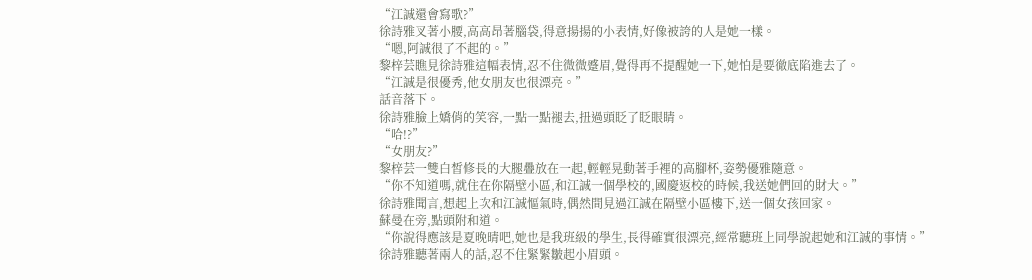“江誠還會寫歌?”
徐詩雅叉著小腰,高高昂著腦袋,得意揚揚的小表情,好像被誇的人是她一樣。
“嗯,阿誠很了不起的。”
黎梓芸瞧見徐詩雅這幅表情,忍不住微微蹙眉,覺得再不提醒她一下,她怕是要徹底陷進去了。
“江誠是很優秀,他女朋友也很漂亮。”
話音落下。
徐詩雅臉上嬌俏的笑容,一點一點褪去,扭過頭眨了眨眼睛。
“哈!?”
“女朋友?”
黎梓芸一雙白皙修長的大腿疊放在一起,輕輕晃動著手裡的高腳杯,姿勢優雅隨意。
“你不知道嗎,就住在你隔壁小區,和江誠一個學校的,國慶返校的時候,我送她們回的財大。”
徐詩雅聞言,想起上次和江誠慪氣時,偶然間見過江誠在隔壁小區樓下,送一個女孩回家。
蘇曼在旁,點頭附和道。
“你說得應該是夏晚晴吧,她也是我班級的學生,長得確實很漂亮,經常聽班上同學說起她和江誠的事情。”
徐詩雅聽著兩人的話,忍不住緊緊皺起小眉頭。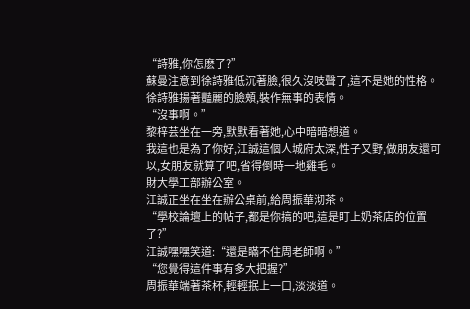“詩雅,你怎麽了?”
蘇曼注意到徐詩雅低沉著臉,很久沒吱聲了,這不是她的性格。
徐詩雅揚著豔麗的臉頰,裝作無事的表情。
“沒事啊。”
黎梓芸坐在一旁,默默看著她,心中暗暗想道。
我這也是為了你好,江誠這個人城府太深,性子又野,做朋友還可以,女朋友就算了吧,省得倒時一地雞毛。
財大學工部辦公室。
江誠正坐在坐在辦公桌前,給周振華沏茶。
“學校論壇上的帖子,都是你搞的吧,這是盯上奶茶店的位置了?”
江誠嘿嘿笑道:“還是瞞不住周老師啊。”
“您覺得這件事有多大把握?”
周振華端著茶杯,輕輕抿上一口,淡淡道。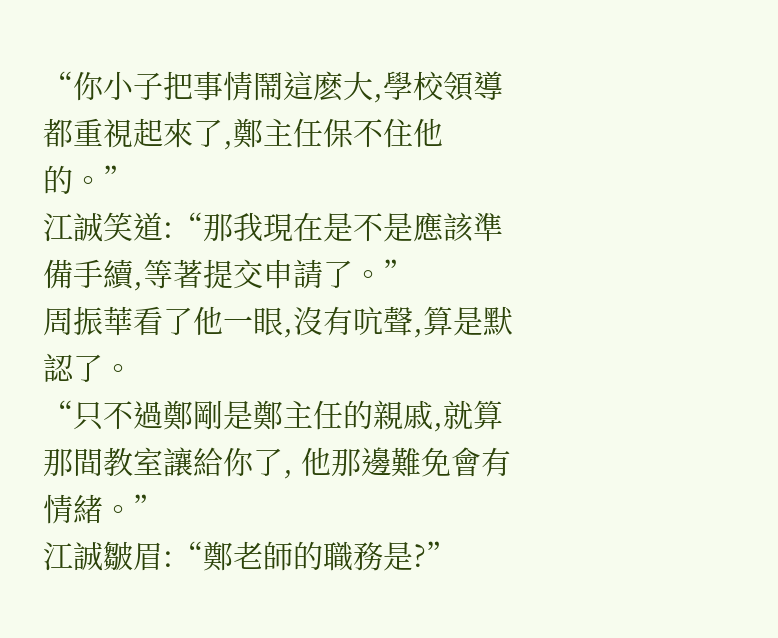“你小子把事情鬧這麽大,學校領導都重視起來了,鄭主任保不住他的。”
江誠笑道:“那我現在是不是應該準備手續,等著提交申請了。”
周振華看了他一眼,沒有吭聲,算是默認了。
“只不過鄭剛是鄭主任的親戚,就算那間教室讓給你了, 他那邊難免會有情緒。”
江誠皺眉:“鄭老師的職務是?”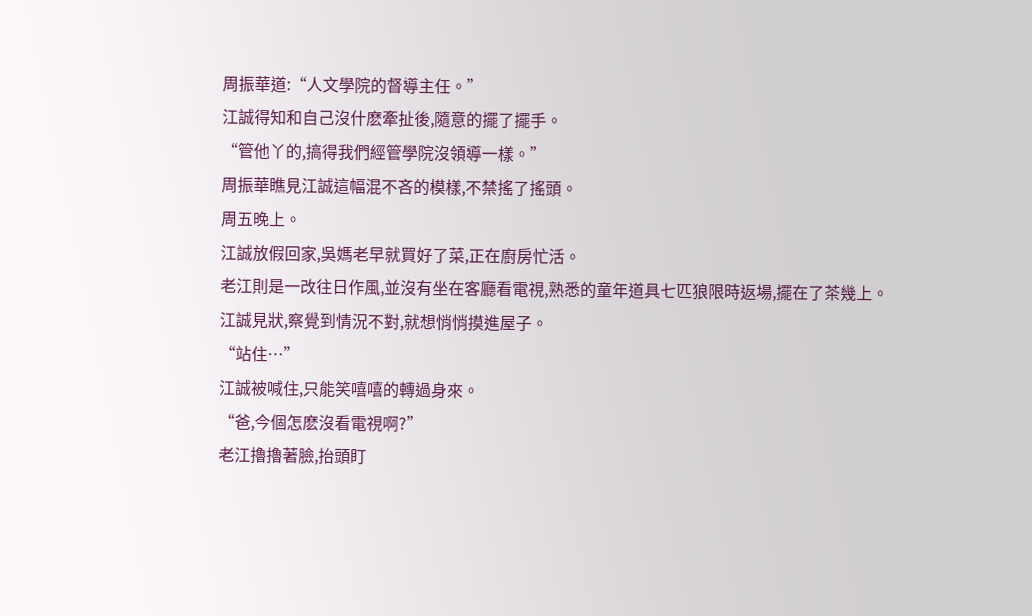周振華道:“人文學院的督導主任。”
江誠得知和自己沒什麽牽扯後,隨意的擺了擺手。
“管他丫的,搞得我們經管學院沒領導一樣。”
周振華瞧見江誠這幅混不吝的模樣,不禁搖了搖頭。
周五晚上。
江誠放假回家,吳媽老早就買好了菜,正在廚房忙活。
老江則是一改往日作風,並沒有坐在客廳看電視,熟悉的童年道具七匹狼限時返場,擺在了茶幾上。
江誠見狀,察覺到情況不對,就想悄悄摸進屋子。
“站住…”
江誠被喊住,只能笑嘻嘻的轉過身來。
“爸,今個怎麽沒看電視啊?”
老江擼擼著臉,抬頭盯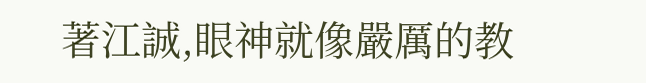著江誠,眼神就像嚴厲的教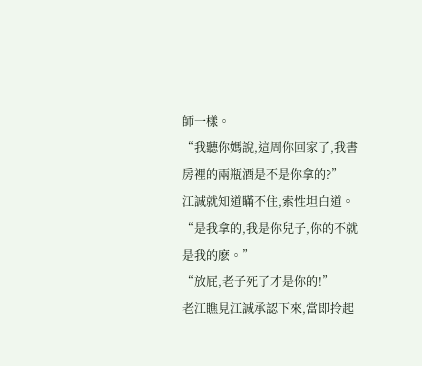師一樣。
“我聽你媽說,這周你回家了,我書房裡的兩瓶酒是不是你拿的?”
江誠就知道瞞不住,索性坦白道。
“是我拿的,我是你兒子,你的不就是我的麽。”
“放屁,老子死了才是你的!”
老江瞧見江誠承認下來,當即拎起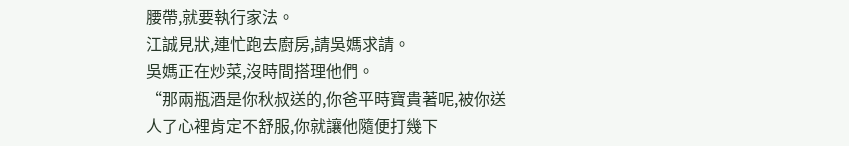腰帶,就要執行家法。
江誠見狀,連忙跑去廚房,請吳媽求請。
吳媽正在炒菜,沒時間搭理他們。
“那兩瓶酒是你秋叔送的,你爸平時寶貴著呢,被你送人了心裡肯定不舒服,你就讓他隨便打幾下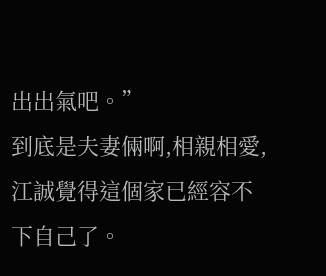出出氣吧。”
到底是夫妻倆啊,相親相愛,江誠覺得這個家已經容不下自己了。